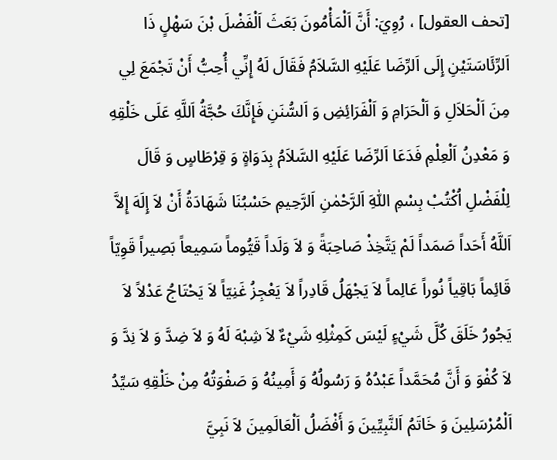[تحف العقول] ، رُوِيَ: أَنَّ اَلْمَأْمُونَ بَعَثَ اَلْفَضْلَ بْنَ سَهْلٍ ذَا اَلرِّئَاسَتَيْنِ إِلَى اَلرِّضَا عَلَيْهِ السَّلاَمُ فَقَالَ لَهُ إِنِّي أُحِبُّ أَنْ تَجْمَعَ لِي مِنَ اَلْحَلاَلِ وَ اَلْحَرَامِ وَ اَلْفَرَائِضِ وَ اَلسُّنَنِ فَإِنَّكَ حُجَّةُ اَللَّهِ عَلَى خَلْقِهِ وَ مَعْدِنُ اَلْعِلْمِ فَدَعَا اَلرِّضَا عَلَيْهِ السَّلاَمُ بِدَوَاةٍ وَ قِرْطَاسٍ وَ قَالَ لِلْفَضْلِ اُكْتُبْ بِسْمِ اَللّٰهِ اَلرَّحْمٰنِ اَلرَّحِيمِ حَسْبُنَا شَهَادَةُ أَنْ لاَ إِلَهَ إِلاَّ اَللَّهُ أَحَداً صَمَداً لَمْ يَتَّخِذْ صَاحِبَةً وَ لاَ وَلَداً قَيُّوماً سَمِيعاً بَصِيراً قَوِيّاً قَائِماً بَاقِياً نُوراً عَالِماً لاَ يَجْهَلُ قَادِراً لاَ يَعْجِزُ غَنِيّاً لاَ يَحْتَاجُ عَدْلاً لاَ يَجُورُ خَلَقَ كُلَّ شَيْءٍ لَيْسَ كَمِثْلِهِ شَيْءٌ لاَ شِبْهَ لَهُ وَ لاَ ضِدَّ وَ لاَ نِدَّ وَ لاَ كُفْوَ وَ أَنَّ مُحَمَّداً عَبْدُهُ وَ رَسُولُهُ وَ أَمِينُهُ وَ صَفْوَتُهُ مِنْ خَلْقِهِ سَيِّدُ اَلْمُرْسَلِينَ وَ خَاتَمُ اَلنَّبِيِّينَ وَ أَفْضَلُ اَلْعَالَمِينَ لاَ نَبِيَّ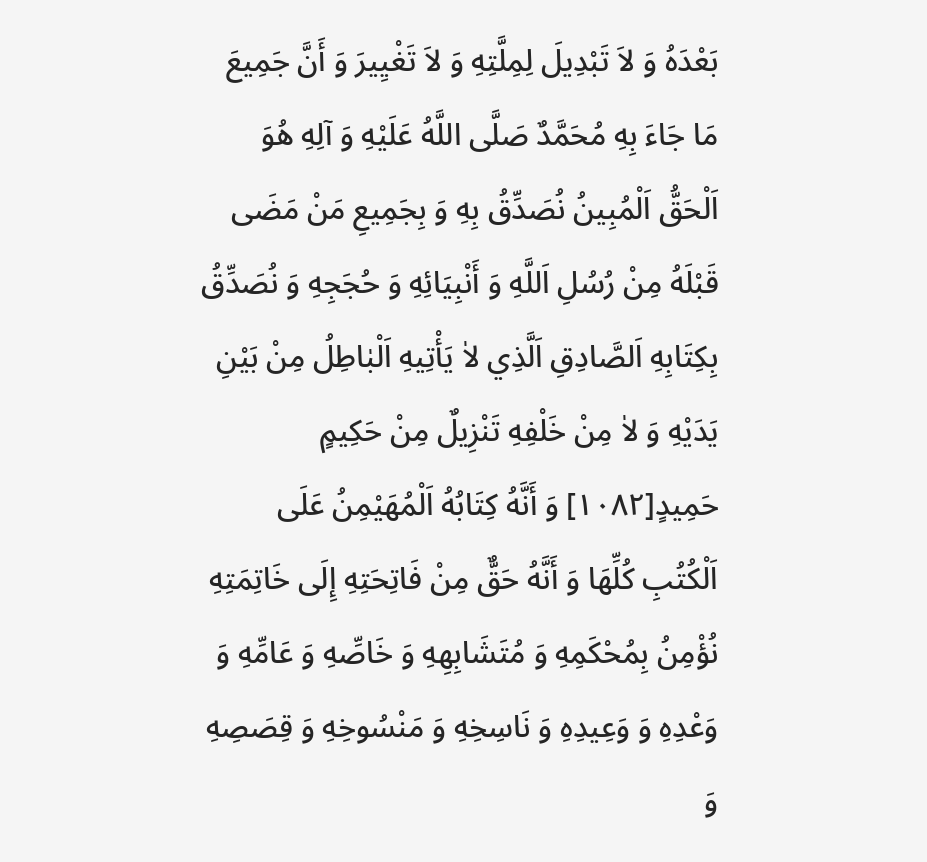بَعْدَهُ وَ لاَ تَبْدِيلَ لِمِلَّتِهِ وَ لاَ تَغْيِيرَ وَ أَنَّ جَمِيعَ مَا جَاءَ بِهِ مُحَمَّدٌ صَلَّى اللَّهُ عَلَيْهِ وَ آلِهِ هُوَ اَلْحَقُّ اَلْمُبِينُ نُصَدِّقُ بِهِ وَ بِجَمِيعِ مَنْ مَضَى قَبْلَهُ مِنْ رُسُلِ اَللَّهِ وَ أَنْبِيَائِهِ وَ حُجَجِهِ وَ نُصَدِّقُ بِكِتَابِهِ اَلصَّادِقِ اَلَّذِي لاٰ يَأْتِيهِ اَلْبٰاطِلُ مِنْ بَيْنِ
يَدَيْهِ وَ لاٰ مِنْ خَلْفِهِ تَنْزِيلٌ مِنْ حَكِيمٍ حَمِيدٍ[۱۰۸۲] وَ أَنَّهُ كِتَابُهُ اَلْمُهَيْمِنُ عَلَى اَلْكُتُبِ كُلِّهَا وَ أَنَّهُ حَقٌّ مِنْ فَاتِحَتِهِ إِلَى خَاتِمَتِهِ نُؤْمِنُ بِمُحْكَمِهِ وَ مُتَشَابِهِهِ وَ خَاصِّهِ وَ عَامِّهِ وَ وَعْدِهِ وَ وَعِيدِهِ وَ نَاسِخِهِ وَ مَنْسُوخِهِ وَ قِصَصِهِ وَ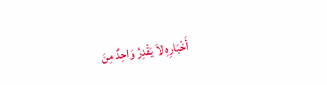أَخْبَارِهِ لاَ يَقْدِرُ وَاحِدٌ مِنَ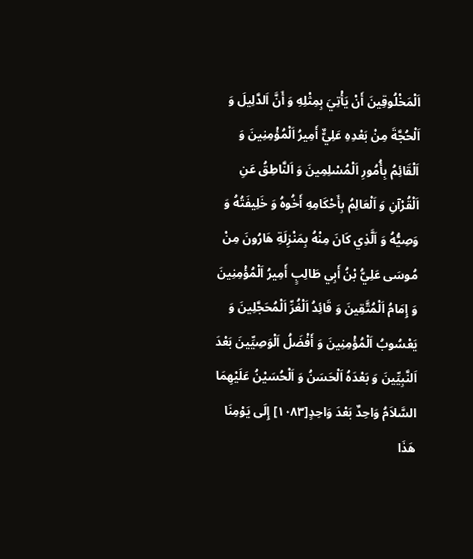اَلْمَخْلُوقِينَ أَنْ يَأْتِيَ بِمِثْلِهِ وَ أَنَّ اَلدَّلِيلَ وَ اَلْحُجَّةَ مِنْ بَعْدِهِ عَلِيٌّ أَمِيرُ اَلْمُؤْمِنِينَ وَ اَلْقَائِمُ بِأُمُورِ اَلْمُسْلِمِينَ وَ اَلنَّاطِقُ عَنِ اَلْقُرْآنِ وَ اَلْعَالِمُ بِأَحْكَامِهِ أَخُوهُ وَ خَلِيفَتُهُ وَ وَصِيُّهُ وَ اَلَّذِي كَانَ مِنْهُ بِمَنْزِلَةِ هَارُونَ مِنْ مُوسَى عَلِيُّ بْنُ أَبِي طَالِبٍ أَمِيرُ اَلْمُؤْمِنِينَ وَ إِمَامُ اَلْمُتَّقِينَ وَ قَائِدُ اَلْغُرِّ اَلْمُحَجَّلِينَ وَ يَعْسُوبُ اَلْمُؤْمِنِينَ وَ أَفْضَلُ اَلْوَصِيِّينَ بَعْدَ اَلنَّبِيِّينَ وَ بَعْدَهُ اَلْحَسَنُ وَ اَلْحُسَيْنُ عَلَيْهِمَا السَّلاَمُ وَاحِدٌ بَعْدَ وَاحِدٍ[۱۰۸۳] إِلَى يَوْمِنَا هَذَا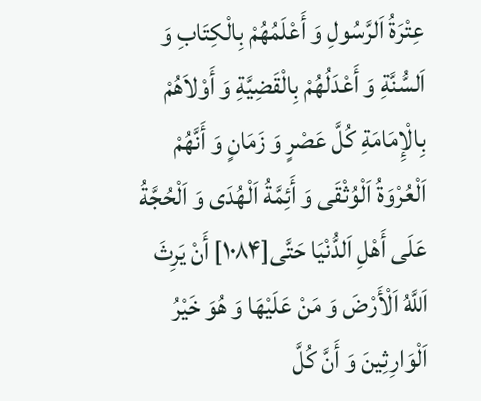عِتْرَةُ اَلرَّسُولِ وَ أَعْلَمُهُمْ بِالْكِتَابِ وَ اَلسُّنَّةِ وَ أَعْدَلُهُمْ بِالْقَضِيَّةِ وَ أَوْلاَهُمْ بِالْإِمَامَةِ كُلَّ عَصْرٍ وَ زَمَانٍ وَ أَنَّهُمْ اَلْعُرْوَةُ اَلْوُثْقَى وَ أَئِمَّةُ اَلْهُدَى وَ اَلْحُجَّةُ عَلَى أَهْلِ اَلدُّنْيَا حَتَّى[۱۰۸۴] أَنْ يَرِثَ اَللَّهُ اَلْأَرْضَ وَ مَنْ عَلَيْهَا وَ هُوَ خَيْرُ اَلْوَارِثِينَ وَ أَنَّ كُلَّ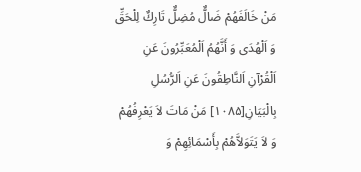مَنْ خَالَفَهُمْ ضَالٌّ مُضِلٌّ تَارِكٌ لِلْحَقِّ وَ اَلْهُدَى وَ أَنَّهُمُ اَلْمُعَبِّرُونَ عَنِ اَلْقُرْآنِ اَلنَّاطِقُونَ عَنِ اَلرُّسُلِ بِالْبَيَانِ[۱۰۸۵] مَنْ مَاتَ لاَ يَعْرِفُهُمْ وَ لاَ يَتَوَلاَّهُمْ بِأَسْمَائِهِمْ وَ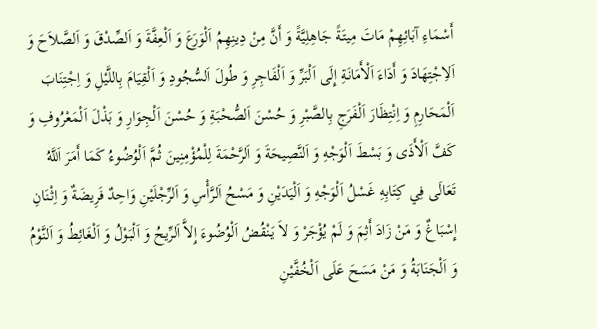أَسْمَاءِ آبَائِهِمْ مَاتَ مِيتَةً جَاهِلِيَّةً وَ أَنَّ مِنْ دِينِهِمُ اَلْوَرَعَ وَ اَلْعِفَّةَ وَ اَلصِّدْقَ وَ اَلصَّلاَحَ وَ اَلاِجْتِهَادَ وَ أَدَاءَ اَلْأَمَانَةِ إِلَى اَلْبَرِّ وَ اَلْفَاجِرِ وَ طُولَ اَلسُّجُودِ وَ اَلْقِيَامَ بِاللَّيْلِ وَ اِجْتِنَابَ اَلْمَحَارِمِ وَ اِنْتِظَارَ اَلْفَرَجِ بِالصَّبْرِ وَ حُسْنَ اَلصُّحْبَةِ وَ حُسْنَ اَلْجِوَارِ وَ بَذْلَ اَلْمَعْرُوفِ وَ كَفَّ اَلْأَذَى وَ بَسْطَ اَلْوَجْهِ وَ اَلنَّصِيحَةَ وَ اَلرَّحْمَةَ لِلْمُؤْمِنِينَ ثُمَّ اَلْوُضُوءُ كَمَا أَمَرَ اَللَّهُ تَعَالَى فِي كِتَابِهِ غَسْلُ اَلْوَجْهِ وَ اَلْيَدَيْنِ وَ مَسْحُ اَلرَّأْسِ وَ اَلرِّجْلَيْنِ وَاحِدٌ فَرِيضَةٌ وَ اِثْنَانِ إِسْبَاغٌ وَ مَنْ زَادَ أَثِمَ وَ لَمْ يُؤْجَرْ وَ لاَ يَنْقُضُ اَلْوُضُوءَ إِلاَّ اَلرِّيحُ وَ اَلْبَوْلُ وَ اَلْغَائِطُ وَ اَلنَّوْمُ وَ اَلْجَنَابَةُ وَ مَنْ مَسَحَ عَلَى اَلْخُفَّيْنِ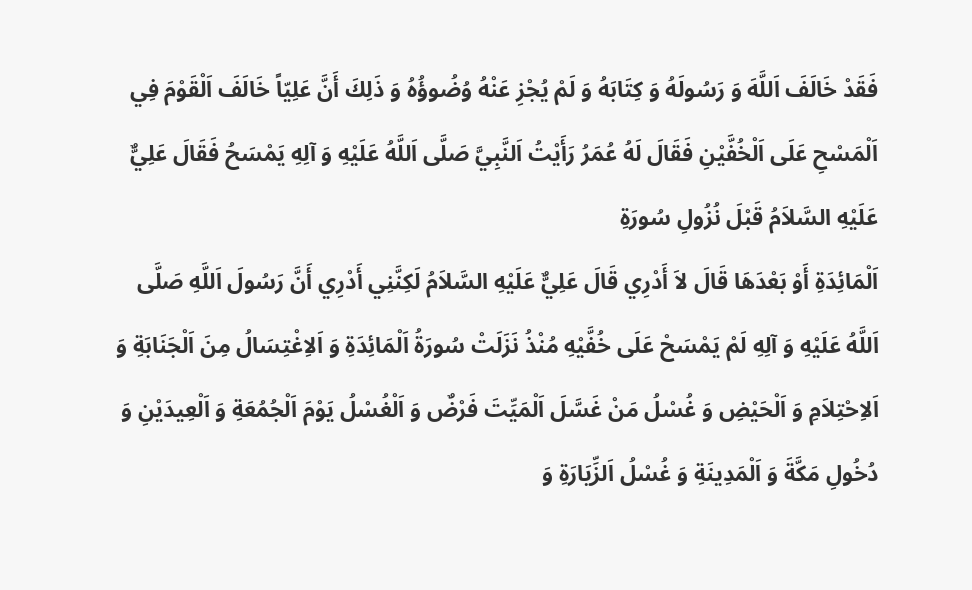فَقَدْ خَالَفَ اَللَّهَ وَ رَسُولَهُ وَ كِتَابَهُ وَ لَمْ يُجْزِ عَنْهُ وُضُوؤُهُ وَ ذَلِكَ أَنَّ عَلِيّاً خَالَفَ اَلْقَوْمَ فِي اَلْمَسْحِ عَلَى اَلْخُفَّيْنِ فَقَالَ لَهُ عُمَرُ رَأَيْتُ اَلنَّبِيَّ صَلَّى اَللَّهُ عَلَيْهِ وَ آلِهِ يَمْسَحُ فَقَالَ عَلِيٌّ عَلَيْهِ السَّلاَمُ قَبْلَ نُزُولِ سُورَةِ
اَلْمَائِدَةِ أَوْ بَعْدَهَا قَالَ لاَ أَدْرِي قَالَ عَلِيٌّ عَلَيْهِ السَّلاَمُ لَكِنَّنِي أَدْرِي أَنَّ رَسُولَ اَللَّهِ صَلَّى اَللَّهُ عَلَيْهِ وَ آلِهِ لَمْ يَمْسَحْ عَلَى خُفَّيْهِ مُنْذُ نَزَلَتْ سُورَةُ اَلْمَائِدَةِ وَ اَلاِغْتِسَالُ مِنَ اَلْجَنَابَةِ وَ اَلاِحْتِلاَمِ وَ اَلْحَيْضِ وَ غُسْلُ مَنْ غَسَّلَ اَلْمَيِّتَ فَرْضٌ وَ اَلْغُسْلُ يَوْمَ اَلْجُمُعَةِ وَ اَلْعِيدَيْنِ وَ دُخُولِ مَكَّةَ وَ اَلْمَدِينَةِ وَ غُسْلُ اَلزِّيَارَةِ وَ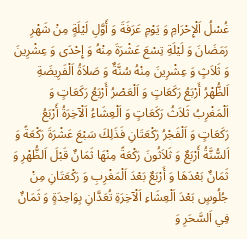غُسْلُ اَلْإِحْرَامِ وَ يَوْمِ عَرَفَةَ وَ أَوَّلِ لَيْلَةٍ مِنْ شَهْرِ رَمَضَانَ وَ لَيْلَةِ تِسْعَ عَشْرَةَ مِنْهُ وَ إِحْدَى وَ عِشْرِينَ وَ ثَلاَثٍ وَ عِشْرِينَ مِنْهُ سُنَّةٌ وَ صَلاَةُ اَلْفَرِيضَةِ اَلظُّهْرُ أَرْبَعُ رَكَعَاتٍ وَ اَلْعَصْرُ أَرْبَعُ رَكَعَاتٍ وَ اَلْمَغْرِبُ ثَلاَثُ رَكَعَاتٍ وَ اَلْعِشَاءُ اَلْآخِرَةُ أَرْبَعُ رَكَعَاتٍ وَ اَلْفَجْرُ رَكْعَتَانِ فَذَلِكَ سَبْعَ عَشْرَةَ رَكْعَةً وَ اَلسُّنَّةُ أَرْبَعٌ وَ ثَلاَثُونَ رَكْعَةً مِنْهَا ثَمَانٌ قَبْلَ اَلظُّهْرِ وَ ثَمَانٌ بَعْدَهَا وَ أَرْبَعٌ بَعْدَ اَلْمَغْرِبِ وَ رَكْعَتَانِ مِنْ جُلُوسٍ بَعْدَ اَلْعِشَاءِ اَلْآخِرَةِ تُعَدَّانِ بِوَاحِدَةٍ وَ ثَمَانٌ فِي اَلسَّحَرِ وَ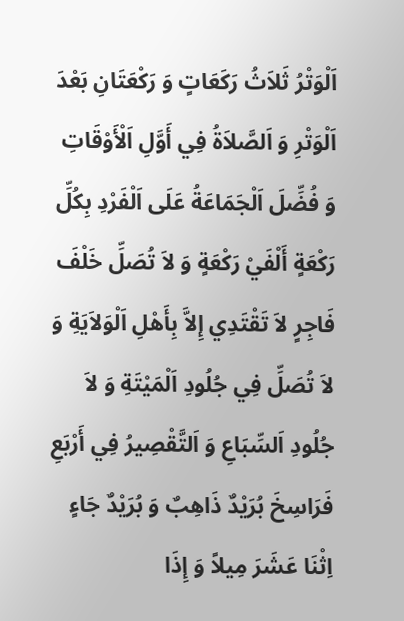اَلْوَتْرُ ثَلاَثُ رَكَعَاتٍ وَ رَكْعَتَانِ بَعْدَ اَلْوَتْرِ وَ اَلصَّلاَةُ فِي أَوَّلِ اَلْأَوْقَاتِ وَ فُضِّلَ اَلْجَمَاعَةُ عَلَى اَلْفَرْدِ بِكُلِّ رَكْعَةٍ أَلْفَيْ رَكْعَةٍ وَ لاَ تُصَلِّ خَلْفَ فَاجِرٍ لاَ تَقْتَدِي إِلاَّ بِأَهْلِ اَلْوَلاَيَةِ وَ لاَ تُصَلِّ فِي جُلُودِ اَلْمَيْتَةِ وَ لاَ جُلُودِ اَلسِّبَاعِ وَ اَلتَّقْصِيرُ فِي أَرْبَعِ فَرَاسِخَ بُرَيْدٌ ذَاهِبٌ وَ بُرَيْدٌ جَاءٍ اِثْنَا عَشَرَ مِيلاً وَ إِذَا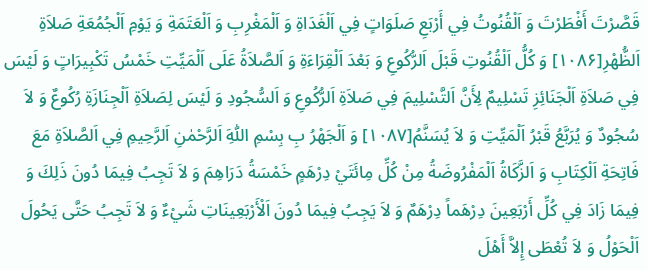قَصَّرْتَ أَفْطَرْتَ وَ اَلْقُنُوتُ فِي أَرْبَعِ صَلَوَاتٍ فِي اَلْغَدَاةِ وَ اَلْمَغْرِبِ وَ اَلْعَتَمَةِ وَ يَوْمِ اَلْجُمُعَةِ صَلاَةِ اَلظُّهْرِ[۱۰۸۶] وَ كُلُّ اَلْقُنُوتِ قَبْلَ اَلرُّكُوعِ وَ بَعْدَ اَلْقِرَاءَةِ وَ اَلصَّلاَةُ عَلَى اَلْمَيِّتِ خَمْسُ تَكْبِيرَاتٍ وَ لَيْسَ فِي صَلاَةِ اَلْجَنَائِزِ تَسْلِيمٌ لِأَنَّ اَلتَّسْلِيمَ فِي صَلاَةِ اَلرُّكُوعِ وَ اَلسُّجُودِ وَ لَيْسَ لِصَلاَةِ اَلْجِنَازَةِ رُكُوعٌ وَ لاَ سُجُودٌ وَ يُرَبَّعُ قَبْرُ اَلْمَيِّتِ وَ لاَ يُسَنَّمُ[۱۰۸۷] وَ اَلْجَهْرُ بِ بِسْمِ اَللّٰهِ اَلرَّحْمٰنِ اَلرَّحِيمِ فِي اَلصَّلاَةِ مَعَ فَاتِحَةِ اَلْكِتَابِ وَ اَلزَّكَاةُ اَلْمَفْرُوضَةُ مِنْ كُلِّ مِائَتَيْ دِرْهَمٍ خَمْسَةُ دَرَاهِمَ وَ لاَ تَجِبُ فِيمَا دُونَ ذَلِكَ وَ فِيمَا زَادَ فِي كُلِّ أَرْبَعِينَ دِرْهَماً دِرْهَمٌ وَ لاَ يَجِبُ فِيمَا دُونَ اَلْأَرْبَعِينَاتِ شَيْءٌ وَ لاَ تَجِبُ حَتَّى يَحُولَ اَلْحَوْلُ وَ لاَ تُعْطَى إِلاَّ أَهْلَ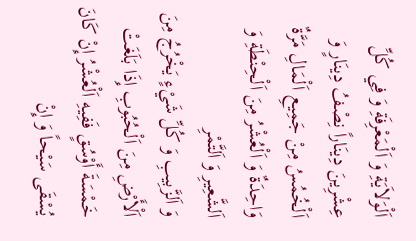اَلْوَلاَيَةِ وَ اَلْمَعْرِفَةِ وَ فِي كُلِّ عِشْرِينَ دِينَاراً نِصْفُ دِينَارٍ وَ اَلْخُمُسُ مِنْ جَمِيعِ اَلْمَالِ مَرَّةٌ وَاحِدَةٌ وَ اَلْعُشْرُ مِنَ اَلْحِنْطَةِ وَ اَلشَّعِيرِ وَ اَلتَّمْرِ
وَ اَلزَّبِيبِ وَ كُلِّ شَيْءٍ يَخْرُجُ مِنَ اَلْأَرْضِ مِنَ اَلْحُبُوبِ إِذَا بَلَغَتْ خَمْسَةَ أَوْسُقٍ فَفِيهِ اَلْعُشْرُ إِنْ كَانَ يُسْقَى سَيْحاً وَ إِنْ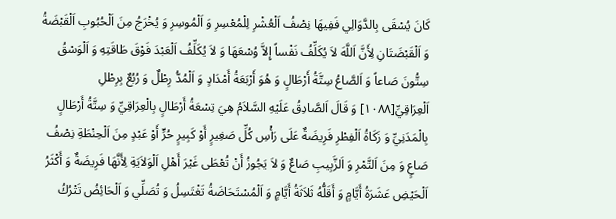كَانَ يُسْقَى بِالدَّوَالِي فَفِيهَا نِصْفُ اَلْعُشْرِ لِلْمُعْسِرِ وَ اَلْمُوسِرِ وَ يُخْرَجُ مِنَ اَلْحُبُوبِ اَلْقَبْضَةُ وَ اَلْقَبْضَتَانِ لِأَنَّ اَللَّهَ لاَ يُكَلِّفُ نَفْساً إِلاَّ وُسْعَهَا وَ لاَ يُكَلِّفُ اَلْعَبْدَ فَوْقَ طَاقَتِهِ وَ اَلْوَسْقُ سِتُّونَ صَاعاً وَ اَلصَّاعُ سِتَّةُ أَرْطَالٍ وَ هُوَ أَرْبَعَةُ أَمْدَادٍ وَ اَلْمُدُّ رِطْلٌ وَ رُبُعٌ بِرِطْلِ اَلْعِرَاقِيِّ[۱۰۸۸] وَ قَالَ اَلصَّادِقُ عَلَيْهِ السَّلاَمُ هِيَ تِسْعَةُ أَرْطَالٍ بِالْعِرَاقِيِّ وَ سِتَّةُ أَرْطَالٍ بِالْمَدَنِيِّ وَ زَكَاةُ اَلْفِطْرِ فَرِيضَةٌ عَلَى رَأْسِ كُلِّ صَغِيرٍ أَوْ كَبِيرٍ حُرٍّ أَوْ عَبْدٍ مِنَ اَلْحِنْطَةِ نِصْفُ صَاعٍ وَ مِنَ اَلتَّمْرِ وَ اَلزَّبِيبِ صَاعٌ وَ لاَ يَجُوزُ أَنْ تُعْطَى غَيْرَ أَهْلِ اَلْوَلاَيَةِ لِأَنَّهَا فَرِيضَةٌ وَ أَكْثَرُ اَلْحَيْضِ عَشَرَةُ أَيَّامٍ وَ أَقَلُّهُ ثَلاَثَةُ أَيَّامٍ وَ اَلْمُسْتَحَاضَةُ تَغْتَسِلُ وَ تُصَلِّي وَ اَلْحَائِضُ تَتْرُكُ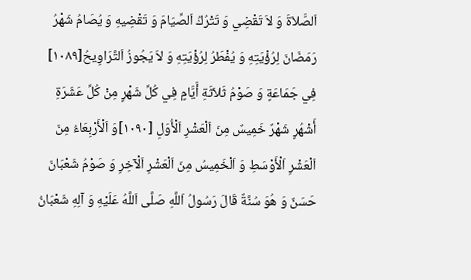اَلصَّلاَةَ وَ لاَ تَقْضِي وَ تَتْرُكُ اَلصِّيَامَ وَ تَقْضِيهِ وَ يُصَامُ شَهْرُ رَمَضَانَ لِرُؤْيَتِهِ وَ يُفْطَرُ لِرُؤْيَتِهِ وَ لاَ يَجُوزُ اَلتَّرَاوِيحُ[۱۰۸۹] فِي جَمَاعَةٍ وَ صَوْمُ ثَلاَثَةِ أَيَّامٍ فِي كُلِّ شَهْرٍ مِنْ كُلِّ عَشَرَةِ أَشْهُرٍ شَهْرٌ خَمِيسٌ مِنَ اَلْعَشْرِ اَلْأُوَلِ [۱۰۹۰]وَ اَلْأَرْبِعَاءُ مِنَ اَلْعَشْرِ اَلْأَوْسَطِ وَ اَلْخَمِيسُ مِنَ اَلْعَشْرِ اَلْآخِرِ وَ صَوْمُ شَعْبَانَ حَسَنٌ وَ هُوَ سُنَّةٌ قَالَ رَسُولُ اَللَّهِ صَلَّى اَللَّهُ عَلَيْهِ وَ آلِهِ شَعْبَانُ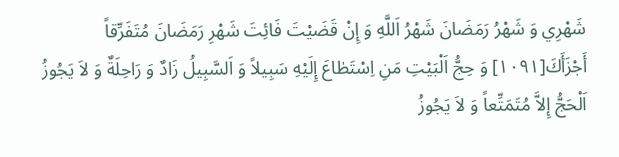شَهْرِي وَ شَهْرُ رَمَضَانَ شَهْرُ اَللَّهِ وَ إِنْ قَضَيْتَ فَائِتَ شَهْرِ رَمَضَانَ مُتَفَرِّقاً أَجْزَأَكَ[۱۰۹۱] وَ حِجُّ اَلْبَيْتِ مَنِ اِسْتَطٰاعَ إِلَيْهِ سَبِيلاً وَ اَلسَّبِيلُ زَادٌ وَ رَاحِلَةٌ وَ لاَ يَجُوزُ اَلْحَجُّ إِلاَّ مُتَمَتِّعاً وَ لاَ يَجُوزُ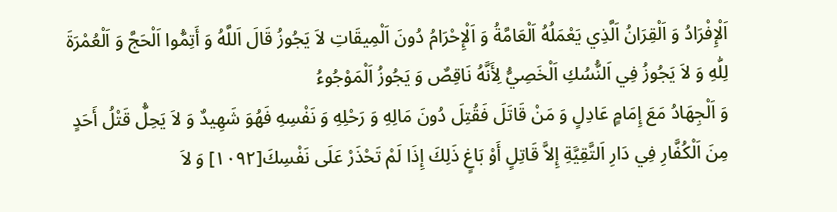اَلْإِفْرَادُ وَ اَلْقِرَانُ اَلَّذِي يَعْمَلُهُ اَلْعَامَّةُ وَ اَلْإِحْرَامُ دُونَ اَلْمِيقَاتِ لاَ يَجُوزُ قَالَ اَللَّهُ وَ أَتِمُّوا اَلْحَجَّ وَ اَلْعُمْرَةَ لِلّٰهِ وَ لاَ يَجُوزُ فِي اَلنُّسُكِ اَلْخَصِيُّ لِأَنَّهُ نَاقِصٌ وَ يَجُوزُ اَلْمَوْجُوءُ
وَ اَلْجِهَادُ مَعَ إِمَامٍ عَادِلٍ وَ مَنْ قَاتَلَ فَقُتِلَ دُونَ مَالِهِ وَ رَحْلِهِ وَ نَفْسِهِ فَهُوَ شَهِيدٌ وَ لاَ يَحِلُّ قَتْلُ أَحَدٍ مِنَ اَلْكُفَّارِ فِي دَارِ اَلتَّقِيَّةِ إِلاَّ قَاتِلٍ أَوْ بَاغٍ ذَلِكَ إِذَا لَمْ تَحْذَرْ عَلَى نَفْسِكَ[۱۰۹۲] وَ لاَ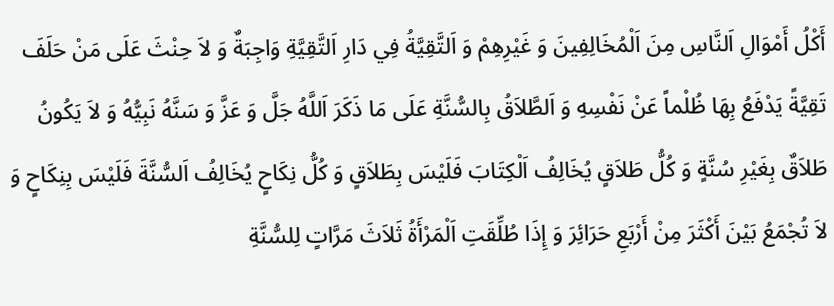أَكْلُ أَمْوَالِ اَلنَّاسِ مِنَ اَلْمُخَالِفِينَ وَ غَيْرِهِمْ وَ اَلتَّقِيَّةُ فِي دَارِ اَلتَّقِيَّةِ وَاجِبَةٌ وَ لاَ حِنْثَ عَلَى مَنْ حَلَفَ تَقِيَّةً يَدْفَعُ بِهَا ظُلْماً عَنْ نَفْسِهِ وَ اَلطَّلاَقُ بِالسُّنَّةِ عَلَى مَا ذَكَرَ اَللَّهُ جَلَّ وَ عَزَّ وَ سَنَّهُ نَبِيُّهُ وَ لاَ يَكُونُ طَلاَقٌ بِغَيْرِ سُنَّةٍ وَ كُلُّ طَلاَقٍ يُخَالِفُ اَلْكِتَابَ فَلَيْسَ بِطَلاَقٍ وَ كُلُّ نِكَاحٍ يُخَالِفُ اَلسُّنَّةَ فَلَيْسَ بِنِكَاحٍ وَ لاَ تُجْمَعُ بَيْنَ أَكْثَرَ مِنْ أَرْبَعِ حَرَائِرَ وَ إِذَا طُلِّقَتِ اَلْمَرْأَةُ ثَلاَثَ مَرَّاتٍ لِلسُّنَّةِ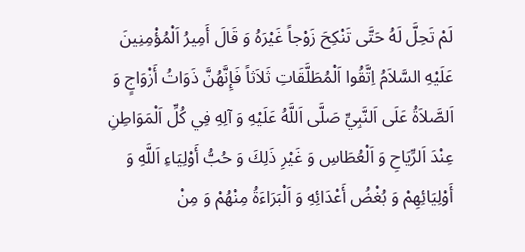لَمْ تَحِلَّ لَهُ حَتَّى تَنْكِحَ زَوْجاً غَيْرَهُ وَ قَالَ أَمِيرُ اَلْمُؤْمِنِينَ عَلَيْهِ السَّلاَمُ اِتَّقُوا اَلْمُطَلَّقَاتِ ثَلاَثاً فَإِنَّهُنَّ ذَوَاتُ أَزْوَاجٍ وَ اَلصَّلاَةُ عَلَى اَلنَّبِيِّ صَلَّى اَللَّهُ عَلَيْهِ وَ آلِهِ فِي كُلِّ اَلْمَوَاطِنِ عِنْدَ اَلرِّيَاحِ وَ اَلْعُطَاسِ وَ غَيْرِ ذَلِكَ وَ حُبُّ أَوْلِيَاءِ اَللَّهِ وَ أَوْلِيَائِهِمْ وَ بُغْضُ أَعْدَائِهِ وَ اَلْبَرَاءَةُ مِنْهُمْ وَ مِنْ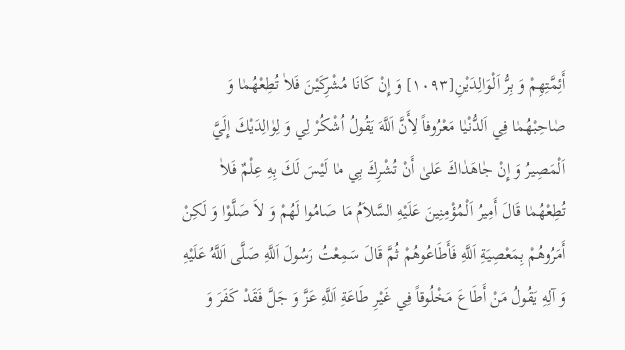أَئِمَّتِهِمْ وَ بِرُّ اَلْوَالِدَيْنِ[۱۰۹۳] وَ إِنْ كَانَا مُشْرِكَيْنَ فَلاٰ تُطِعْهُمٰا وَ صٰاحِبْهُمٰا فِي اَلدُّنْيٰا مَعْرُوفاً لِأَنَّ اَللَّهَ يَقُولُ اُشْكُرْ لِي وَ لِوٰالِدَيْكَ إِلَيَّ اَلْمَصِيرُ وَ إِنْ جٰاهَدٰاكَ عَلىٰ أَنْ تُشْرِكَ بِي مٰا لَيْسَ لَكَ بِهِ عِلْمٌ فَلاٰ تُطِعْهُمٰا قَالَ أَمِيرُ اَلْمُؤْمِنِينَ عَلَيْهِ السَّلاَمُ مَا صَامُوا لَهُمْ وَ لاَ صَلَّوْا وَ لَكِنْ أَمَرُوهُمْ بِمَعْصِيَةِ اَللَّهِ فَأَطَاعُوهُمْ ثُمَّ قَالَ سَمِعْتُ رَسُولَ اَللَّهِ صَلَّى اَللَّهُ عَلَيْهِ وَ آلِهِ يَقُولُ مَنْ أَطَاعَ مَخْلُوقاً فِي غَيْرِ طَاعَةِ اَللَّهِ عَزَّ وَ جَلَّ فَقَدْ كَفَرَ وَ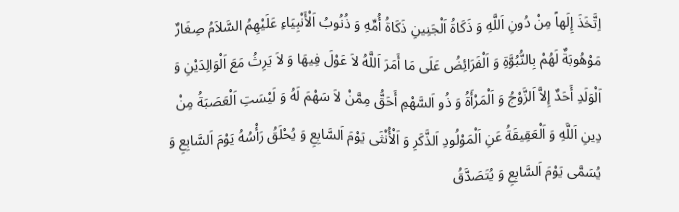اِتَّخَذَ إِلَهاً مِنْ دُونِ اَللَّهِ وَ ذَكَاةُ اَلْجَنِينِ ذَكَاةُ أُمِّهِ وَ ذُنُوبُ اَلْأَنْبِيَاءِ عَلَيْهِمُ السَّلاَمُ صِغَارٌ مَوْهُوبَةٌ لَهُمْ بِالنُّبُوَّةِ وَ اَلْفَرَائِضُ عَلَى مَا أَمَرَ اَللَّهُ لاَ عَوْلَ فِيهَا وَ لاَ يَرِثُ مَعَ اَلْوَالِدَيْنِ وَ اَلْوَلَدِ أَحَدٌ إِلاَّ اَلزَّوْجُ وَ اَلْمَرْأَةُ وَ ذُو اَلسَّهْمِ أَحَقُّ مِمَّنْ لاَ سَهْمَ لَهُ وَ لَيْسَتِ اَلْعَصَبَةُ مِنْ دِينِ اَللَّهِ وَ اَلْعَقِيقَةُ عَنِ اَلْمَوْلُودِ اَلذَّكَرِ وَ اَلْأُنْثَى يَوْمَ اَلسَّابِعِ وَ يُحْلَقُ رَأْسُهُ يَوْمَ اَلسَّابِعِ وَ يُسَمَّى يَوْمَ اَلسَّابِعِ وَ يُتَصَدَّقُ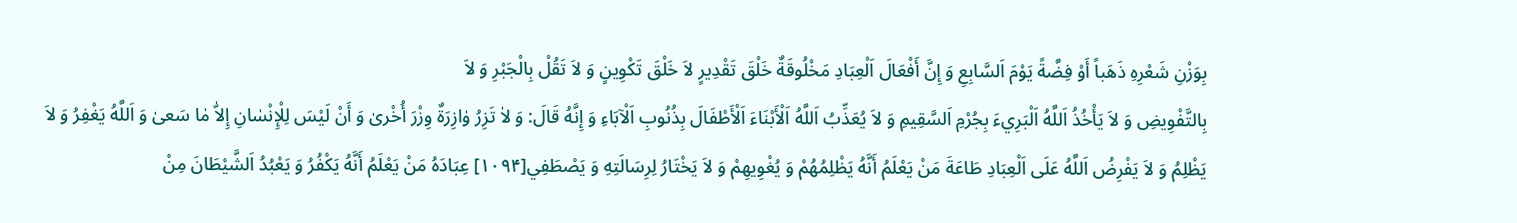بِوَزْنِ شَعْرِهِ ذَهَباً أَوْ فِضَّةً يَوْمَ اَلسَّابِعِ وَ إِنَّ أَفْعَالَ اَلْعِبَادِ مَخْلُوقَةٌ خَلْقَ تَقْدِيرٍ لاَ خَلْقَ تَكْوِينٍ وَ لاَ تَقُلْ بِالْجَبْرِ وَ لاَ
بِالتَّفْوِيضِ وَ لاَ يَأْخُذُ اَللَّهُ اَلْبَرِيءَ بِجُرْمِ اَلسَّقِيمِ وَ لاَ يُعَذِّبُ اَللَّهُ اَلْأَبْنَاءَ اَلْأَطْفَالَ بِذُنُوبِ اَلْآبَاءِ وَ إِنَّهُ قَالَ: وَ لاٰ تَزِرُ وٰازِرَةٌ وِزْرَ أُخْرىٰ وَ أَنْ لَيْسَ لِلْإِنْسٰانِ إِلاّٰ مٰا سَعىٰ وَ اَللَّهُ يَغْفِرُ وَ لاَ يَظْلِمُ وَ لاَ يَفْرِضُ اَللَّهُ عَلَى اَلْعِبَادِ طَاعَةَ مَنْ يَعْلَمُ أَنَّهُ يَظْلِمُهُمْ وَ يُغْوِيهِمْ وَ لاَ يَخْتَارُ لِرِسَالَتِهِ وَ يَصْطَفِي[۱۰۹۴] عِبَادَهُ مَنْ يَعْلَمُ أَنَّهُ يَكْفُرُ وَ يَعْبُدُ اَلشَّيْطَانَ مِنْ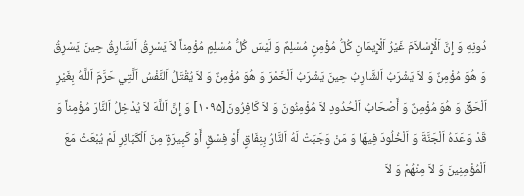دُونِهِ وَ إِنَّ اَلْإِسْلاَمَ غَيْرُ اَلْإِيمَانِ كُلُّ مُؤْمِنٍ مُسْلِمٌ وَ لَيْسَ كُلُّ مُسْلِمٍ مُؤْمِناً لاَ يَسْرِقُ اَلسَّارِقُ حِينَ يَسْرِقُ وَ هُوَ مُؤْمِنٌ وَ لاَ يَشْرَبُ اَلشَّارِبُ حِينَ يَشْرَبُ اَلْخَمْرَ وَ هُوَ مُؤْمِنٌ وَ لاَ يُقْتَلُ اَلنَّفْسُ اَلَّتِي حَرَّمَ اَللَّهُ بِغَيْرِ اَلْحَقِّ وَ هُوَ مُؤْمِنٌ وَ أَصْحَابُ اَلْحُدُودِ لاَ مُؤْمِنُونَ وَ لاَ كَافِرُونَ[۱۰۹۵] وَ إِنَّ اَللَّهَ لاَ يُدْخِلُ اَلنَّارَ مُؤْمِناً وَ قَدْ وَعَدَهُ اَلْجَنَّةَ وَ اَلْخُلُودَ فِيهَا وَ مَنْ وَجَبَتْ لَهُ اَلنَّارُ بِنِفَاقٍ أَوْ فِسْقٍ أَوْ كَبِيرَةٍ مِنَ اَلْكَبَائِرِ لَمْ يُبْعَثْ مَعَ اَلْمُؤْمِنِينَ وَ لاَ مِنْهُمْ وَ لاَ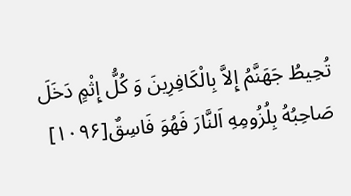تُحِيطُ جَهَنَّمُ إِلاَّ بِالْكَافِرِينَ وَ كُلُّ إِثْمٍ دَخَلَ صَاحِبُهُ بِلُزُومِهِ اَلنَّارَ فَهُوَ فَاسِقٌ[۱۰۹۶]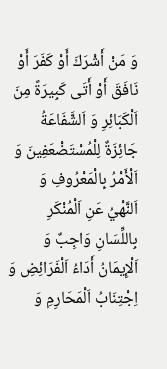وَ مَنْ أَشْرَكَ أَوْ كَفَرَ أَوْ نَافَقَ أَوْ أَتَى كَبِيرَةً مِنَ اَلْكَبَائِرِ وَ اَلشَّفَاعَةُ جَائِزَةٌ لِلْمُسْتَضْعَفِينَ وَ اَلْأَمْرُ بِالْمَعْرُوفِ وَ اَلنَّهْيُ عَنِ اَلْمُنْكَرِ بِاللِّسَانِ وَاجِبٌ وَ اَلْإِيمَانُ أَدَاءُ اَلْفَرَائِضِ وَ اِجْتِنَابُ اَلْمَحَارِمِ وَ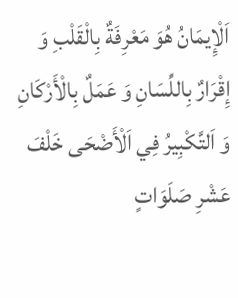اَلْإِيمَانُ هُوَ مَعْرِفَةٌ بِالْقَلْبِ وَ إِقْرَارٌ بِاللِّسَانِ وَ عَمَلٌ بِالْأَرْكَانِ وَ اَلتَّكْبِيرُ فِي اَلْأَضْحَى خَلْفَ عَشْرِ صَلَوَاتٍ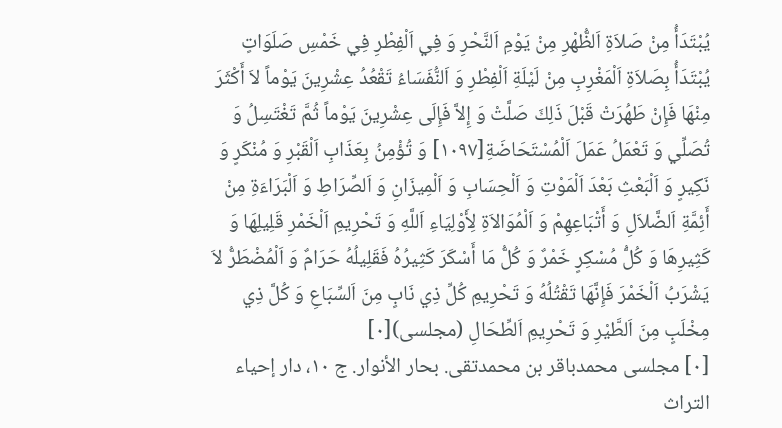يُبْتَدَأُ مِنْ صَلاَةِ اَلظُّهْرِ مِنْ يَوْمِ اَلنَّحْرِ وَ فِي اَلْفِطْرِ فِي خَمْسِ صَلَوَاتٍ يُبْتَدَأُ بِصَلاَةِ اَلْمَغْرِبِ مِنْ لَيْلَةِ اَلْفِطْرِ وَ اَلنُّفَسَاءُ تَقْعُدُ عِشْرِينَ يَوْماً لاَ أَكْثَرَ مِنْهَا فَإِنْ طَهُرَتْ قَبْلَ ذَلِكَ صَلَّتْ وَ إِلاَّ فَإِلَى عِشْرِينَ يَوْماً ثُمَّ تَغْتَسِلُ وَ تُصَلِّي وَ تَعْمَلُ عَمَلَ اَلْمُسْتَحَاضَةِ[۱۰۹۷] وَ تُؤْمِنُ بِعَذَابِ اَلْقَبْرِ وَ مُنْكَرٍ وَ نَكِيرٍ وَ اَلْبَعْثِ بَعْدَ اَلْمَوْتِ وَ اَلْحِسَابِ وَ اَلْمِيزَانِ وَ اَلصِّرَاطِ وَ اَلْبَرَاءَةِ مِنْ أَئِمَّةِ اَلضَّلاَلِ وَ أَتْبَاعِهِمْ وَ اَلْمُوَالاَةِ لِأَوْلِيَاءِ اَللَّهِ وَ تَحْرِيمِ اَلْخَمْرِ قَلِيلِهَا وَ كَثِيرِهَا وَ كُلُّ مُسْكِرٍ خَمْرٌ وَ كُلُّ مَا أَسْكَرَ كَثِيرُهُ فَقَلِيلُهُ حَرَامٌ وَ اَلْمُضْطَرُّ لاَ يَشْرَبُ اَلْخَمْرَ فَإِنَّهَا تَقْتُلُهُ وَ تَحْرِيمِ كُلِّ ذِي نَابٍ مِنَ اَلسِّبَاعِ وَ كُلَّ ذِي مِخْلَبٍ مِنَ اَلطَّيْرِ وَ تَحْرِيمِ اَلطِّحَالِ (مجلسی)[۰]
[۰] مجلسی محمدباقر بن محمدتقی. بحار الأنوار. ج ۱۰، دار إحياء التراث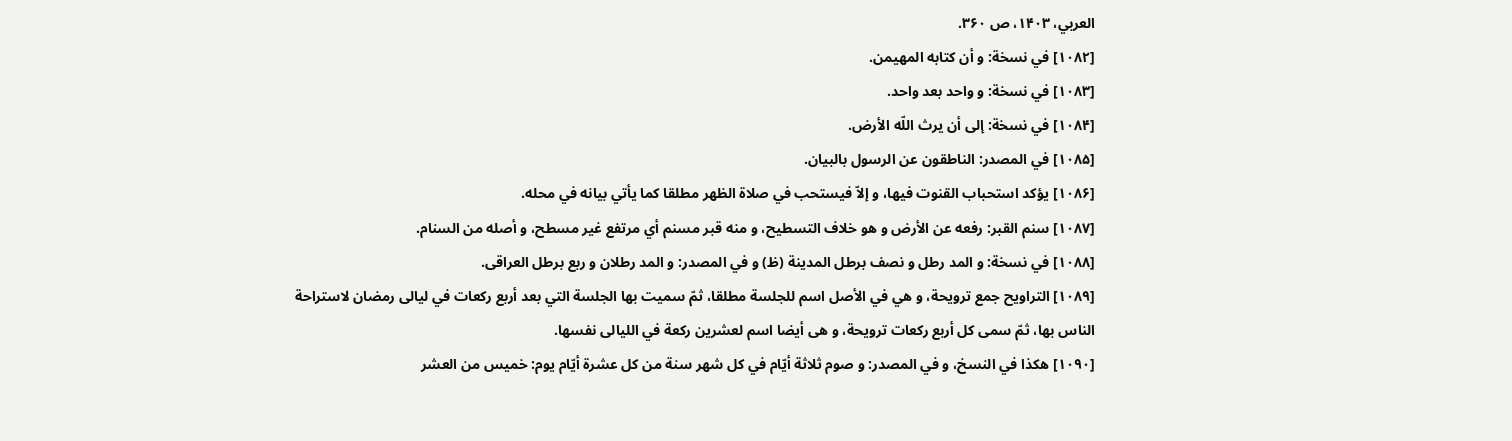العربي، ۱۴۰۳، ص ۳۶۰.
[۱۰۸۲] في نسخة: و أن كتابه المهيمن.
[۱۰۸۳] في نسخة: و واحد بعد واحد.
[۱۰۸۴] في نسخة: إلى أن يرث اللّه الأرض.
[۱۰۸۵] في المصدر: الناطقون عن الرسول بالبيان.
[۱۰۸۶] يؤكد استحباب القنوت فيها، و إلاّ فيستحب في صلاة الظهر مطلقا كما يأتي بيانه في محله.
[۱۰۸۷] سنم القبر: رفعه عن الأرض و هو خلاف التسطيح، و منه قبر مسنم أي مرتفع غير مسطح، و أصله من السنام.
[۱۰۸۸] في نسخة: و المد رطل و نصف برطل المدينة (ظ) و في المصدر: و المد رطلان و ربع برطل العراقى.
[۱۰۸۹] التراويح جمع ترويحة، و هي في الأصل اسم للجلسة مطلقا، ثمّ سميت بها الجلسة التي بعد أربع ركعات في ليالى رمضان لاستراحة الناس بها، ثمّ سمى كل أربع ركعات ترويحة، و هى أيضا اسم لعشرين ركعة في الليالى نفسها.
[۱۰۹۰] هكذا في النسخ، و في المصدر: و صوم ثلاثة أيّام في كل شهر سنة من كل عشرة أيّام يوم: خميس من العشر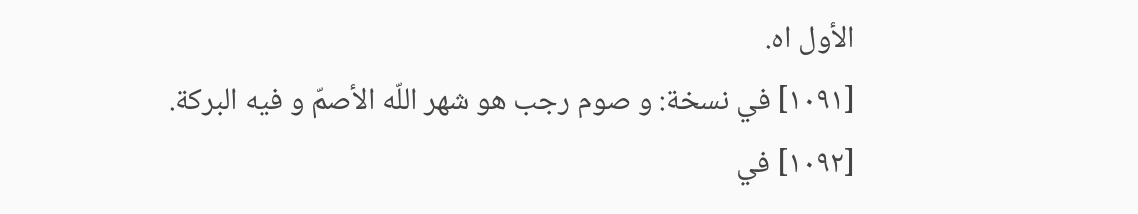الأول اه.
[۱۰۹۱] في نسخة: و صوم رجب هو شهر اللّه الأصمّ و فيه البركة.
[۱۰۹۲] في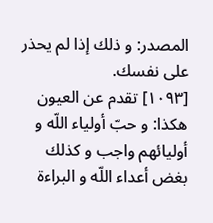المصدر: و ذلك إذا لم يحذر على نفسك.
[۱۰۹۳] تقدم عن العيون هكذا: و حبّ أولياء اللّه و أوليائهم واجب و كذلك بغض أعداء اللّه و البراءة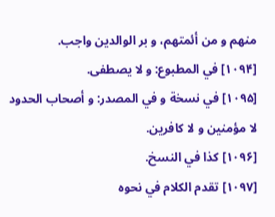منهم و من أئمتهم، و بر الوالدين واجب.
[۱۰۹۴] في المطبوع: و لا يصطفى.
[۱۰۹۵] في نسخة و في المصدر: و أصحاب الحدود لا مؤمنين و لا كافرين.
[۱۰۹۶] كذا في النسخ.
[۱۰۹۷] تقدم الكلام في نحوه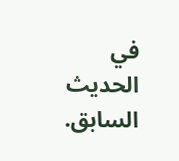في الحديث السابق.